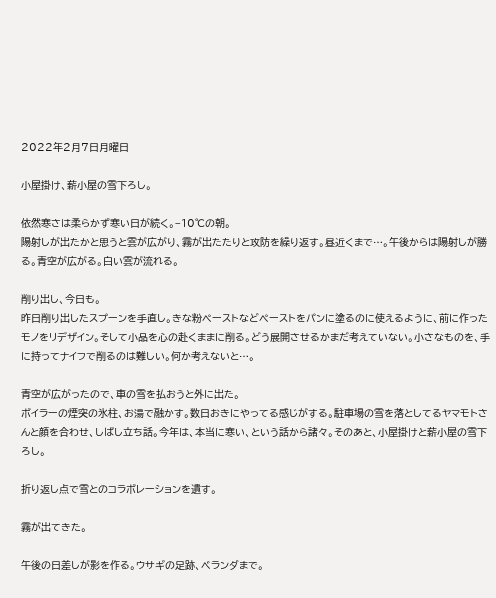2022年2月7日月曜日

小屋掛け、薪小屋の雪下ろし。

依然寒さは柔らかず寒い日が続く。−10℃の朝。
陽射しが出たかと思うと雲が広がり、霧が出たたりと攻防を繰り返す。昼近くまで…。午後からは陽射しが勝る。青空が広がる。白い雲が流れる。

削り出し、今日も。
昨日削り出したスプーンを手直し。きな粉ペーストなどペーストをパンに塗るのに使えるように、前に作ったモノをリデザイン。そして小品を心の赴くままに削る。どう展開させるかまだ考えていない。小さなものを、手に持ってナイフで削るのは難しい。何か考えないと…。

青空が広がったので、車の雪を払おうと外に出た。
ボイラーの煙突の氷柱、お湯で融かす。数日おきにやってる感じがする。駐車場の雪を落としてるヤマモトさんと顔を合わせ、しばし立ち話。今年は、本当に寒い、という話から諸々。そのあと、小屋掛けと薪小屋の雪下ろし。

折り返し点で雪とのコラボレーションを遺す。

霧が出てきた。

午後の日差しが影を作る。ウサギの足跡、ベランダまで。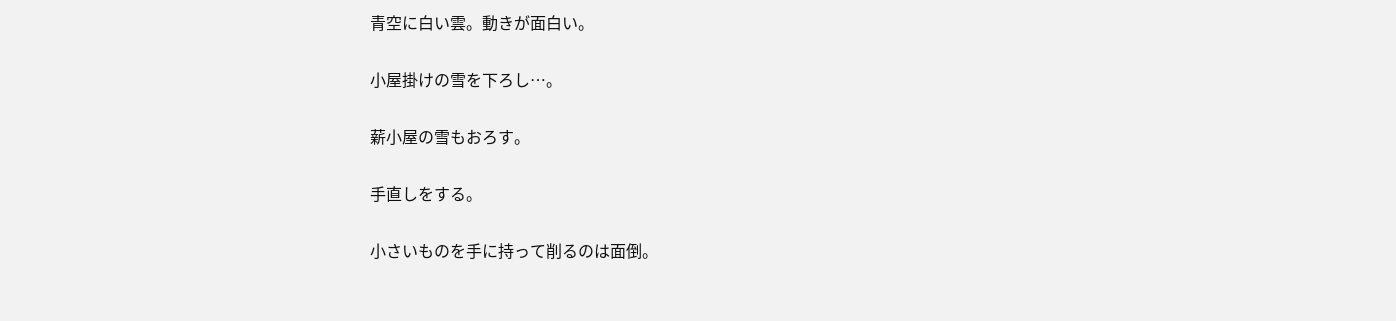青空に白い雲。動きが面白い。

小屋掛けの雪を下ろし…。

薪小屋の雪もおろす。

手直しをする。

小さいものを手に持って削るのは面倒。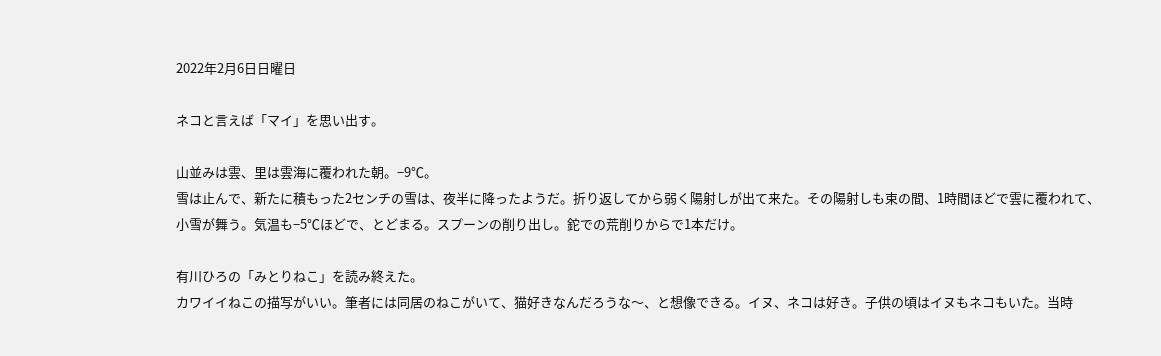2022年2月6日日曜日

ネコと言えば「マイ」を思い出す。

山並みは雲、里は雲海に覆われた朝。−9℃。
雪は止んで、新たに積もった2センチの雪は、夜半に降ったようだ。折り返してから弱く陽射しが出て来た。その陽射しも束の間、1時間ほどで雲に覆われて、小雪が舞う。気温も−5℃ほどで、とどまる。スプーンの削り出し。鉈での荒削りからで1本だけ。

有川ひろの「みとりねこ」を読み終えた。
カワイイねこの描写がいい。筆者には同居のねこがいて、猫好きなんだろうな〜、と想像できる。イヌ、ネコは好き。子供の頃はイヌもネコもいた。当時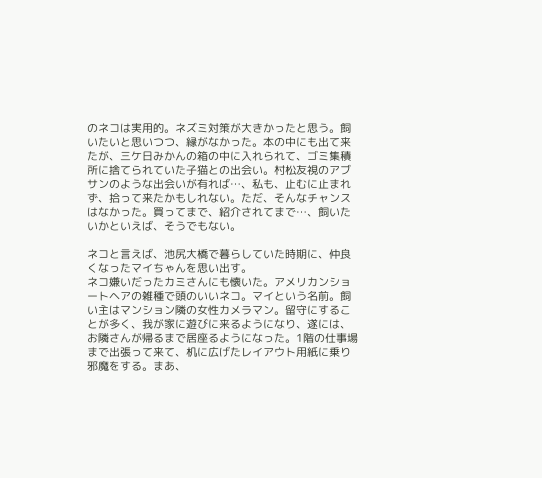のネコは実用的。ネズミ対策が大きかったと思う。飼いたいと思いつつ、縁がなかった。本の中にも出て来たが、三ケ日みかんの箱の中に入れられて、ゴミ集積所に捨てられていた子猫との出会い。村松友視のアブサンのような出会いが有れば…、私も、止むに止まれず、拾って来たかもしれない。ただ、そんなチャンスはなかった。買ってまで、紹介されてまで…、飼いたいかといえば、そうでもない。

ネコと言えば、池尻大橋で暮らしていた時期に、仲良くなったマイちゃんを思い出す。
ネコ嫌いだったカミさんにも懐いた。アメリカンショートヘアの雑種で頭のいいネコ。マイという名前。飼い主はマンション隣の女性カメラマン。留守にすることが多く、我が家に遊びに来るようになり、遂には、お隣さんが帰るまで居座るようになった。1階の仕事場まで出張って来て、机に広げたレイアウト用紙に乗り邪魔をする。まあ、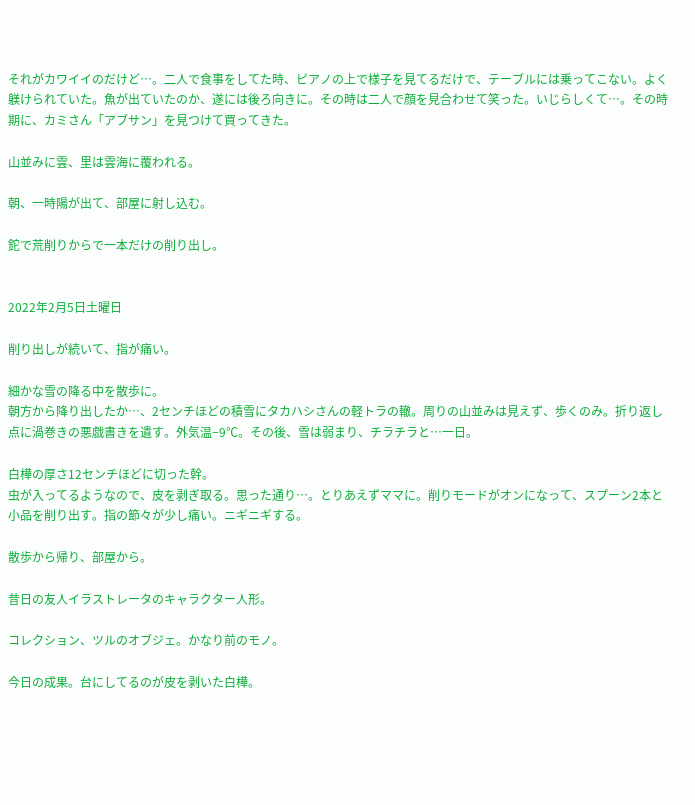それがカワイイのだけど…。二人で食事をしてた時、ピアノの上で様子を見てるだけで、テーブルには乗ってこない。よく躾けられていた。魚が出ていたのか、遂には後ろ向きに。その時は二人で顔を見合わせて笑った。いじらしくて…。その時期に、カミさん「アブサン」を見つけて買ってきた。

山並みに雲、里は雲海に覆われる。

朝、一時陽が出て、部屋に射し込む。

鉈で荒削りからで一本だけの削り出し。


2022年2月5日土曜日

削り出しが続いて、指が痛い。

細かな雪の降る中を散歩に。
朝方から降り出したか…、2センチほどの積雪にタカハシさんの軽トラの轍。周りの山並みは見えず、歩くのみ。折り返し点に渦巻きの悪戯書きを遺す。外気温−9℃。その後、雪は弱まり、チラチラと…一日。

白樺の厚さ12センチほどに切った幹。
虫が入ってるようなので、皮を剥ぎ取る。思った通り…。とりあえずママに。削りモードがオンになって、スプーン2本と小品を削り出す。指の節々が少し痛い。ニギニギする。

散歩から帰り、部屋から。

昔日の友人イラストレータのキャラクター人形。

コレクション、ツルのオブジェ。かなり前のモノ。

今日の成果。台にしてるのが皮を剥いた白樺。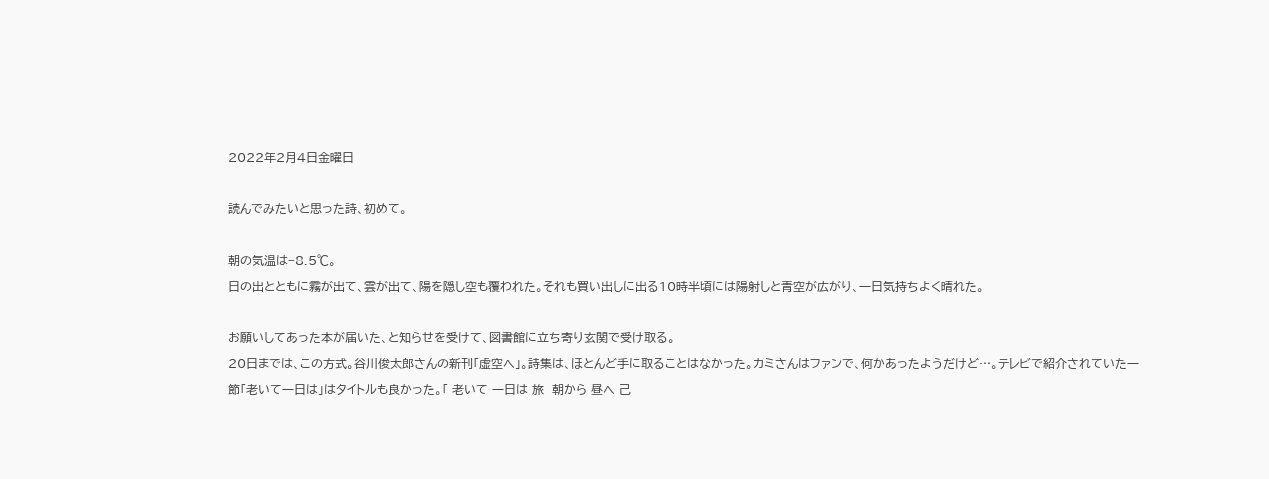2022年2月4日金曜日

読んでみたいと思った詩、初めて。

朝の気温は−8.5℃。
日の出とともに霧が出て、雲が出て、陽を隠し空も覆われた。それも買い出しに出る10時半頃には陽射しと青空が広がり、一日気持ちよく晴れた。

お願いしてあった本が届いた、と知らせを受けて、図書館に立ち寄り玄関で受け取る。
20日までは、この方式。谷川俊太郎さんの新刊「虚空へ」。詩集は、ほとんど手に取ることはなかった。カミさんはファンで、何かあったようだけど…。テレビで紹介されていた一節「老いて一日は」はタイトルも良かった。「 老いて 一日は 旅  朝から 昼へ 己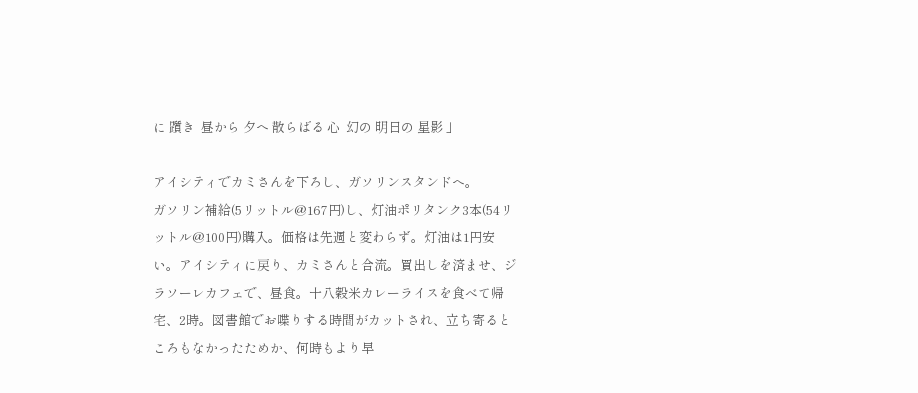に 躓き  昼から 夕へ 散らばる 心  幻の 明日の 星影 」

アイシティでカミさんを下ろし、ガソリンスタンドへ。
ガソリン補給(5リットル@167円)し、灯油ポリタンク3本(54リットル@100円)購入。価格は先週と変わらず。灯油は1円安い。アイシティに戻り、カミさんと合流。買出しを済ませ、ジラソーレカフェで、昼食。十八穀米カレーライスを食べて帰宅、2時。図書館でお喋りする時間がカットされ、立ち寄るところもなかったためか、何時もより早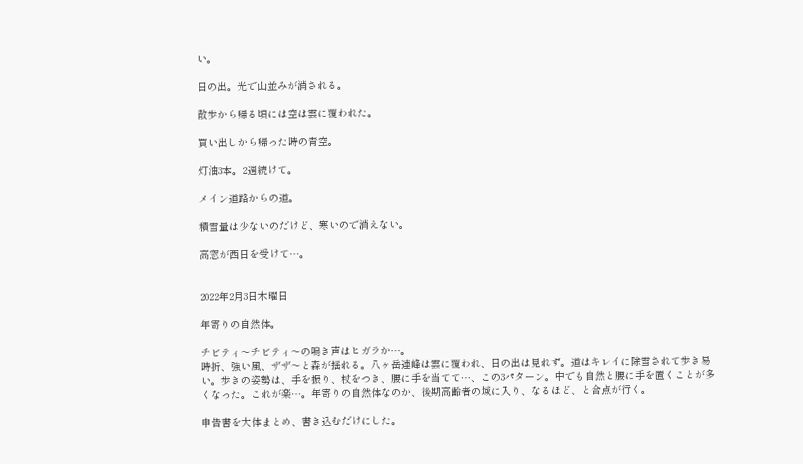い。

日の出。光で山並みが消される。

散歩から帰る頃には空は雲に覆われた。

買い出しから帰った時の青空。

灯油3本。2週続けて。

メイン道路からの道。

積雪量は少ないのだけど、寒いので消えない。

高窓が西日を受けて…。


2022年2月3日木曜日

年寄りの自然体。

チビティ〜チビティ〜の鳴き声はヒガラか…。
時折、強い風、ザザ〜と森が揺れる。八ヶ岳連峰は雲に覆われ、日の出は見れず。道はキレイに除雪されて歩き易い。歩きの姿勢は、手を振り、杖をつき、腰に手を当てて…、この3パターン。中でも自然と腰に手を置くことが多くなった。これが楽…。年寄りの自然体なのか、後期高齢者の域に入り、なるほど、と合点が行く。

申告書を大体まとめ、書き込むだけにした。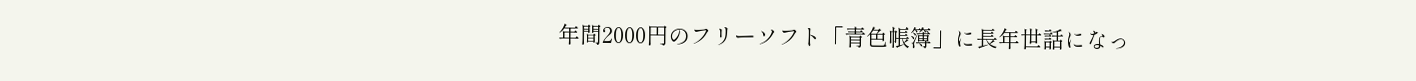年間2000円のフリーソフト「青色帳簿」に長年世話になっ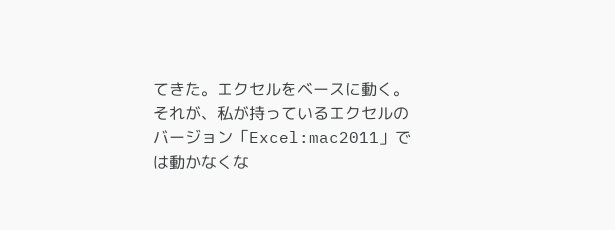てきた。エクセルをベースに動く。それが、私が持っているエクセルのバージョン「Excel:mac2011」では動かなくな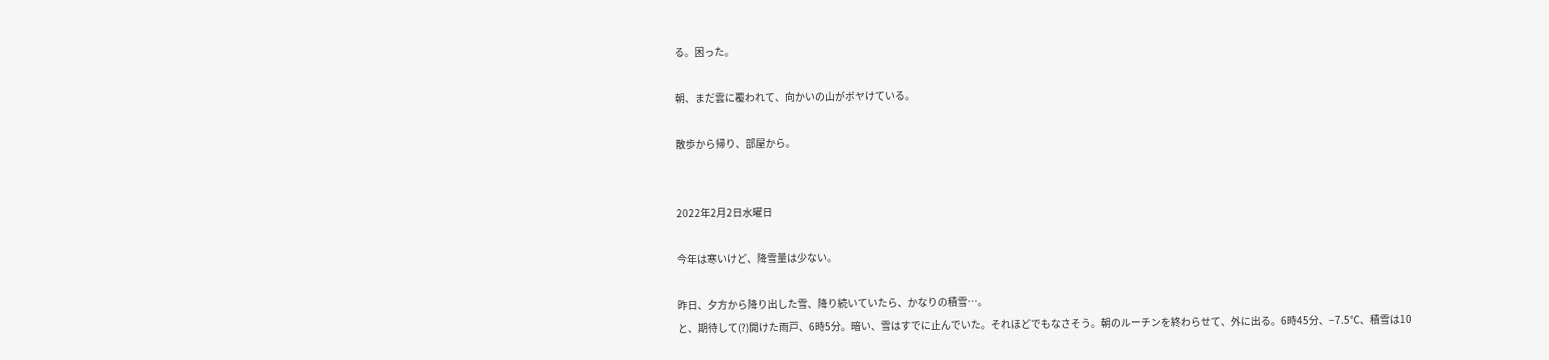る。困った。

朝、まだ雲に覆われて、向かいの山がボヤけている。

散歩から帰り、部屋から。


2022年2月2日水曜日

今年は寒いけど、降雪量は少ない。

昨日、夕方から降り出した雪、降り続いていたら、かなりの積雪…。
と、期待して(?)開けた雨戸、6時5分。暗い、雪はすでに止んでいた。それほどでもなさそう。朝のルーチンを終わらせて、外に出る。6時45分、−7.5℃、積雪は10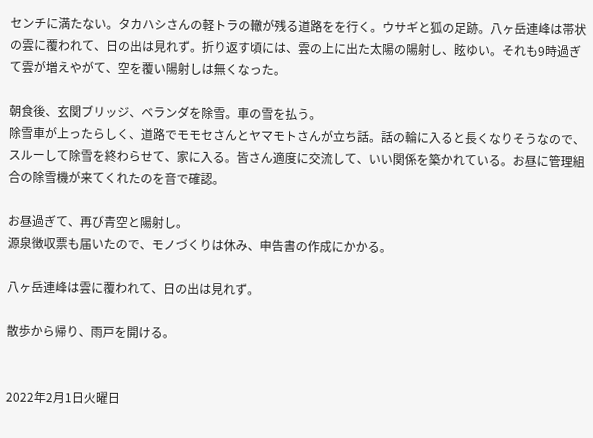センチに満たない。タカハシさんの軽トラの轍が残る道路をを行く。ウサギと狐の足跡。八ヶ岳連峰は帯状の雲に覆われて、日の出は見れず。折り返す頃には、雲の上に出た太陽の陽射し、眩ゆい。それも9時過ぎて雲が増えやがて、空を覆い陽射しは無くなった。

朝食後、玄関ブリッジ、ベランダを除雪。車の雪を払う。
除雪車が上ったらしく、道路でモモセさんとヤマモトさんが立ち話。話の輪に入ると長くなりそうなので、スルーして除雪を終わらせて、家に入る。皆さん適度に交流して、いい関係を築かれている。お昼に管理組合の除雪機が来てくれたのを音で確認。

お昼過ぎて、再び青空と陽射し。
源泉徴収票も届いたので、モノづくりは休み、申告書の作成にかかる。

八ヶ岳連峰は雲に覆われて、日の出は見れず。

散歩から帰り、雨戸を開ける。


2022年2月1日火曜日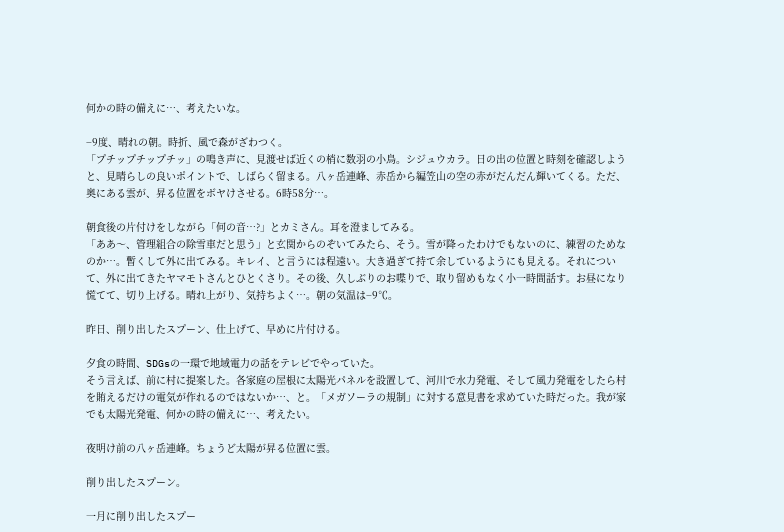何かの時の備えに…、考えたいな。

−9度、晴れの朝。時折、風で森がざわつく。
「プチップチップチッ」の鳴き声に、見渡せば近くの梢に数羽の小鳥。シジュウカラ。日の出の位置と時刻を確認しようと、見晴らしの良いポイントで、しばらく留まる。八ヶ岳連峰、赤岳から編笠山の空の赤がだんだん輝いてくる。ただ、奥にある雲が、昇る位置をボヤけさせる。6時58分…。

朝食後の片付けをしながら「何の音…?」とカミさん。耳を澄ましてみる。
「ああ〜、管理組合の除雪車だと思う」と玄関からのぞいてみたら、そう。雪が降ったわけでもないのに、練習のためなのか…。暫くして外に出てみる。キレイ、と言うには程遠い。大き過ぎて持て余しているようにも見える。それについて、外に出てきたヤマモトさんとひとくさり。その後、久しぶりのお喋りで、取り留めもなく小一時間話す。お昼になり慌てて、切り上げる。晴れ上がり、気持ちよく…。朝の気温は−9℃。

昨日、削り出したスプーン、仕上げて、早めに片付ける。

夕食の時間、SDGsの一環で地域電力の話をテレビでやっていた。
そう言えば、前に村に提案した。各家庭の屋根に太陽光パネルを設置して、河川で水力発電、そして風力発電をしたら村を賄えるだけの電気が作れるのではないか…、と。「メガソーラの規制」に対する意見書を求めていた時だった。我が家でも太陽光発電、何かの時の備えに…、考えたい。

夜明け前の八ヶ岳連峰。ちょうど太陽が昇る位置に雲。

削り出したスプーン。

一月に削り出したスプー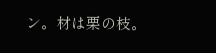ン。材は栗の枝。